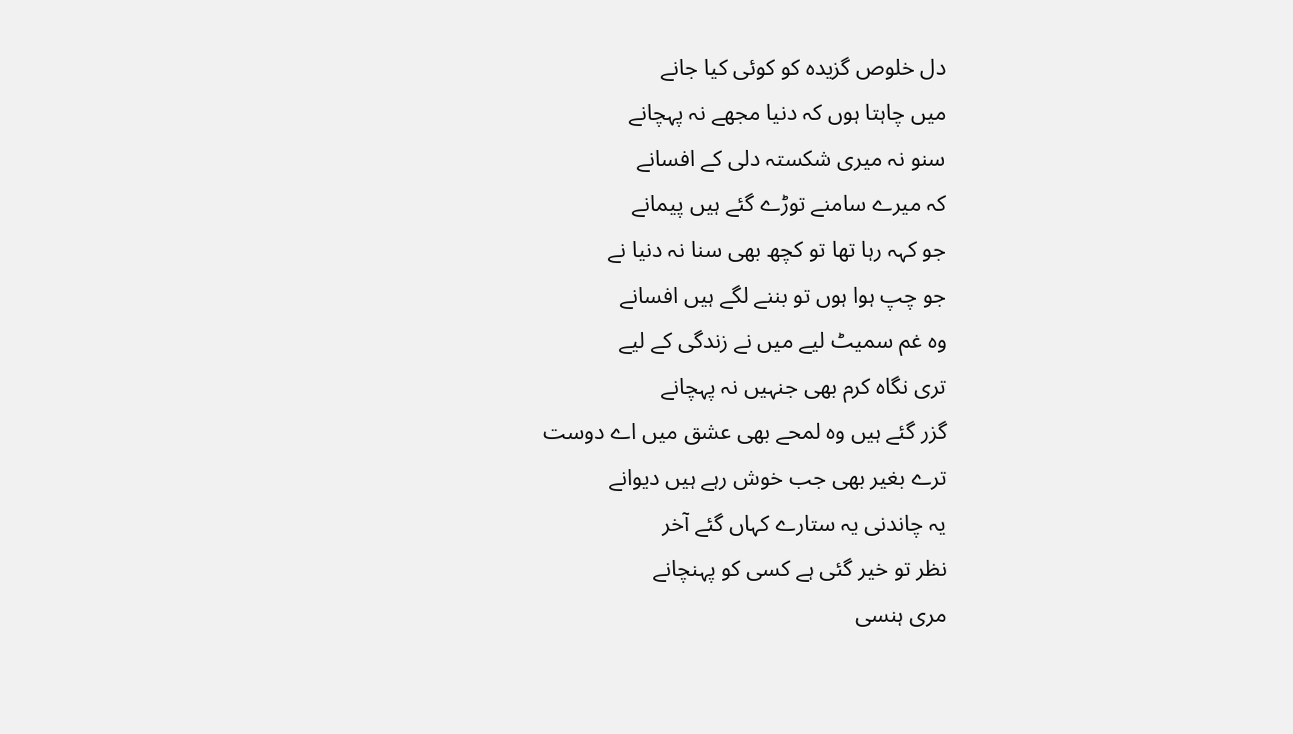دل خلوص گزیدہ کو کوئی کیا جانے
میں چاہتا ہوں کہ دنیا مجھے نہ پہچانے
سنو نہ میری شکستہ دلی کے افسانے
کہ میرے سامنے توڑے گئے ہیں پیمانے
جو کہہ رہا تھا تو کچھ بھی سنا نہ دنیا نے
جو چپ ہوا ہوں تو بننے لگے ہیں افسانے
وہ غم سمیٹ لیے میں نے زندگی کے لیے
تری نگاہ کرم بھی جنہیں نہ پہچانے
گزر گئے ہیں وہ لمحے بھی عشق میں اے دوست
ترے بغیر بھی جب خوش رہے ہیں دیوانے
یہ چاندنی یہ ستارے کہاں گئے آخر
نظر تو خیر گئی ہے کسی کو پہنچانے
مری ہنسی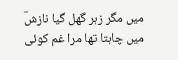میں مگر زہر گھل گیا نازشؔ
میں چاہتا تھا مرا غم کوئی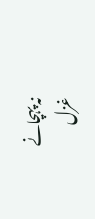نہ پہچانے
غزل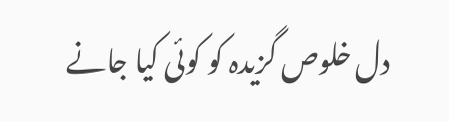دل خلوص گزیدہ کو کوئی کیا جانے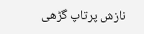نازش پرتاپ گڑھی